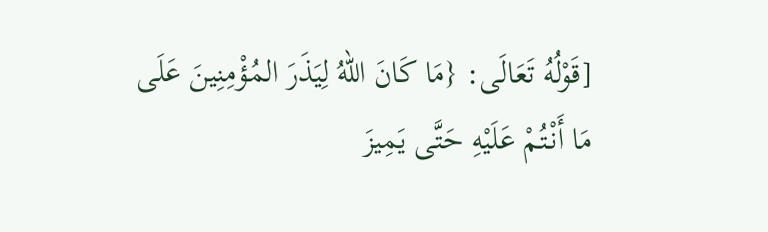[قَوْلُهُ تَعَالَى: {مَا كَانَ اللهُ لِيَذَرَ المُؤْمِنِينَ عَلَى مَا أَنْتُمْ عَلَيْهِ حَتَّى يَمِيزَ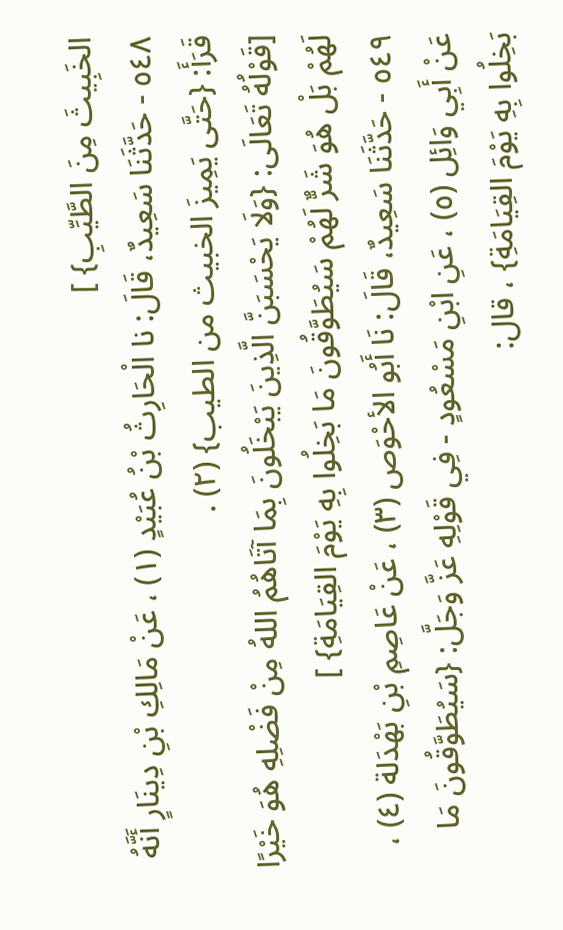الخَبِيثَ مِنَ الطَّيِّبِ} ]
٥٤٨ - حَدَّثَنَا سَعِيدٌ، قَالَ: نا الْحَارِثُ بْنُ عُبَيْدٍ (١) ، عَنْ مَالِكِ بْنِ دِينَارٍ أَنَّهُ قَرَأَ: {حَتَّى يَمِيزَ الخبيث من الطيب} (٢) .
[قَوْلُهُ تَعَالَى: {وَلَا يَحْسَبَنَّ الَّذِينَ يَبْخَلُونَ بِمَا آتَاهُمُ اللهُ مِنْ فَضْلِهِ هُوَ خَيْرًا لَهُمْ بَلْ هُوَ شَرٌّ لَهُمْ سَيُطَوَّقُونَ مَا بَخِلُوا بِهِ يَوْمَ القِيَامَةِ} ]
٥٤٩ - حَدَّثَنَا سَعِيدٌ، قَالَ: نَا أَبُو الأحْوَص (٣) ، عَنْ عَاصِمِ بْنِ بَهْدَلة (٤) ، عَنْ أَبِي وَائِل (٥) ، عَنِ ابْنِ مَسْعُودٍ - فِي قَوْلِهِ عَزَّ وَجَلَّ: {سَيُطَوَّقُونَ مَا بَخِلُوا بِهِ يَوْمَ القِيَامَةِ} ، قال: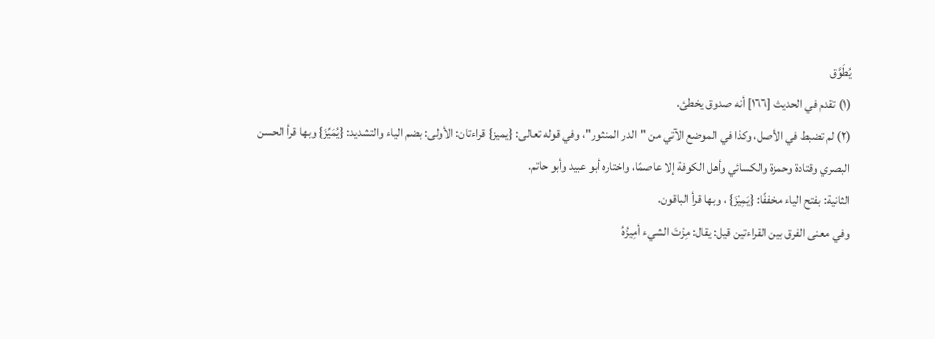يُطَوَّق
(١) تقدم في الحديث [١٦٦] أنه صدوق يخطئ.
(٢) لم تضبط في الأصل، وكذا في الموضع الآتي من "الدر المنثور"، وفي قوله تعالى: {يميز} قراءتان: الأولى: بضم الياء والتشديد: {يُمَيِّزَ} وبها قرأ الحسن البصري وقتادة وحمزة والكسائي وأهل الكوفة إلا عاصمًا، واختاره أبو عبيد وأبو حاتم.
الثانية: بفتح الياء مخففًا: {يَمِيْزَ} ، وبها قرأ الباقون.
وفي معنى الفرق بين القراءتين قيل: يقال: مِزْتَ الشيء أمِيزُهُ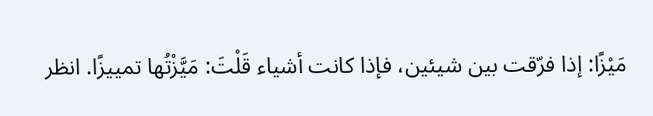مَيْزًا: إذا فرّقت بين شيئين، فإذا كانت أشياء قَلْتَ: مَيَّزْتُها تمييزًا. انظر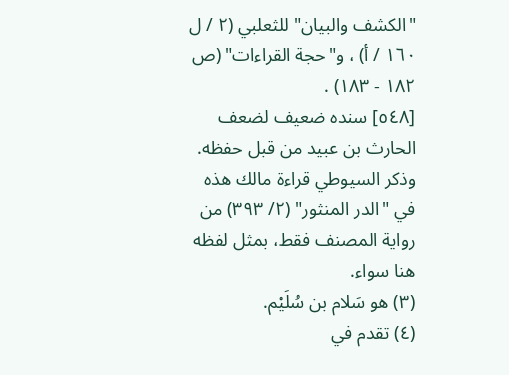"الكشف والبيان" للثعلبي (٢ / ل ١٦٠ / أ) ، و"حجة القراءات" (ص ١٨٢ - ١٨٣) .
[٥٤٨] سنده ضعيف لضعف الحارث بن عبيد من قبل حفظه.
وذكر السيوطي قراءة مالك هذه في "الدر المنثور" (٢/ ٣٩٣) من رواية المصنف فقط، بمثل لفظه هنا سواء.
(٣) هو سَلام بن سُلَيْم.
(٤) تقدم في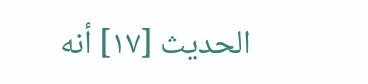الحديث [١٧] أنه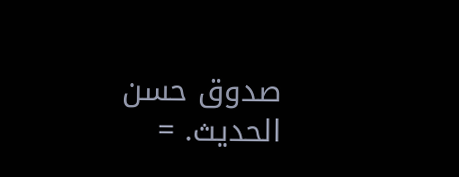صدوق حسن الحديث. =